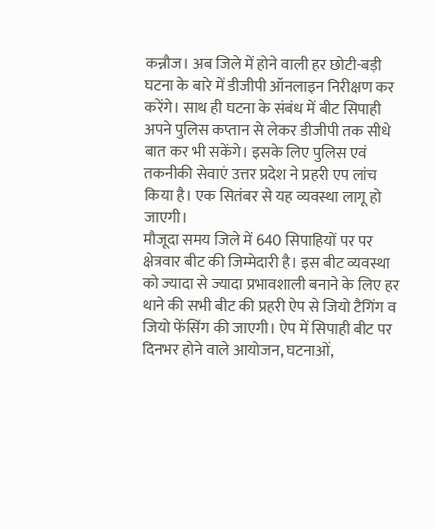कन्नौज। अब जिले में होने वाली हर छोटी-बड़ी घटना के बारे में डीजीपी ऑनलाइन निरीक्षण कर करेंगे। साथ ही घटना के संबंध में बीट सिपाही अपने पुलिस कप्तान से लेकर डीजीपी तक सीधे बात कर भी सकेंगे। इसके लिए पुलिस एवं तकनीकी सेवाएं उत्तर प्रदेश ने प्रहरी एप लांच किया है। एक सितंबर से यह व्यवस्था लागू हो जाएगी।
मौजूदा समय जिले में 640 सिपाहियों पर पर क्षेत्रवार बीट की जिम्मेदारी है। इस बीट व्यवस्था को ज्यादा से ज्यादा प्रभावशाली बनाने के लिए हर थाने की सभी बीट की प्रहरी ऐप से जियो टैगिंग व जियो फेंसिंग की जाएगी। ऐप में सिपाही बीट पर दिनभर होने वाले आयोजन, घटनाओं,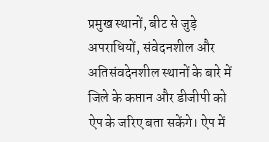प्रमुख स्थानों, बीट से जुड़े अपराधियों, संवेदनशील और अतिसंवदेनशील स्थानों के बारे में जिले के कप्तान और डीजीपी को ऐप के जरिए बता सकेंगे। ऐप में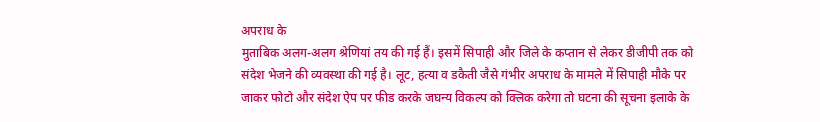अपराध के
मुताबिक अलग-अलग श्रेणियां तय की गई हैं। इसमें सिपाही और जिले के कप्तान से लेकर डीजीपी तक को संदेश भेजने की व्यवस्था की गई है। लूट, हत्या व डकैती जैसे गंभीर अपराध के मामले में सिपाही मौके पर जाकर फोटो और संदेश ऐप पर फीड करके जघन्य विकल्प को क्लिक करेगा तो घटना की सूचना इलाके के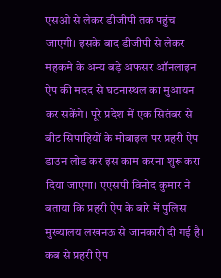एसओ से लेकर डीजीपी तक पहुंच जाएगी। इसके बाद डीजीपी से लेकर महकमे के अन्य बड़े अफसर ऑनलाइन ऐप की मदद से घटनास्थल का मुआयन कर सकेंगे। पूरे प्रदेश में एक सितंबर से बीट सिपाहियों के मोबाइल पर प्रहरी ऐप डाउन लोड कर इस काम करना शुरू करा दिया जाएगा। एएसपी विनोद कुमार ने बताया कि प्रहरी ऐप के बारे में पुलिस मुख्यालय लखनऊ से जानकारी दी गई है। कब से प्रहरी ऐप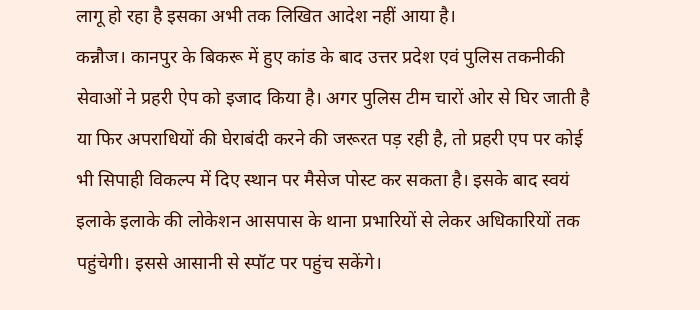लागू हो रहा है इसका अभी तक लिखित आदेश नहीं आया है।
कन्नौज। कानपुर के बिकरू में हुए कांड के बाद उत्तर प्रदेश एवं पुलिस तकनीकी सेवाओं ने प्रहरी ऐप को इजाद किया है। अगर पुलिस टीम चारों ओर से घिर जाती है या फिर अपराधियों की घेराबंदी करने की जरूरत पड़ रही है, तो प्रहरी एप पर कोई भी सिपाही विकल्प में दिए स्थान पर मैसेज पोस्ट कर सकता है। इसके बाद स्वयं इलाके इलाके की लोकेशन आसपास के थाना प्रभारियों से लेकर अधिकारियों तक पहुंचेगी। इससे आसानी से स्पॉट पर पहुंच सकेंगे।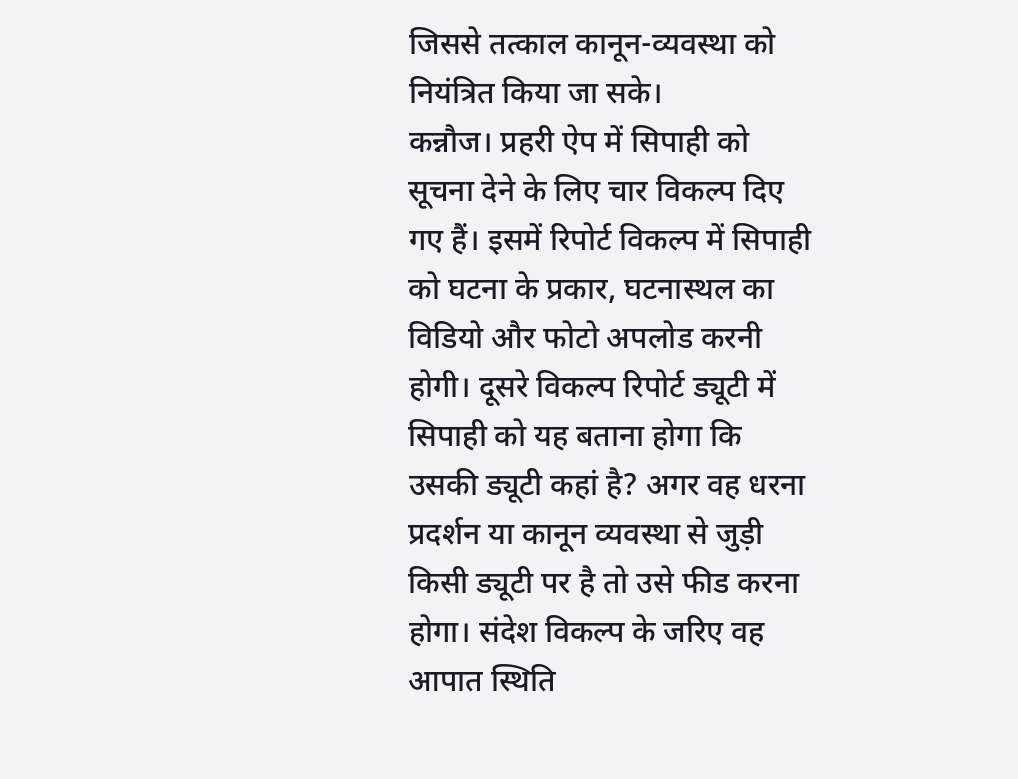जिससे तत्काल कानून-व्यवस्था को नियंत्रित किया जा सके।
कन्नौज। प्रहरी ऐप में सिपाही को सूचना देने के लिए चार विकल्प दिए गए हैं। इसमें रिपोर्ट विकल्प में सिपाही को घटना के प्रकार, घटनास्थल का विडियो और फोटो अपलोड करनी होगी। दूसरे विकल्प रिपोर्ट ड्यूटी में सिपाही को यह बताना होगा कि उसकी ड्यूटी कहां है? अगर वह धरना प्रदर्शन या कानून व्यवस्था से जुड़ी किसी ड्यूटी पर है तो उसे फीड करना होगा। संदेश विकल्प के जरिए वह आपात स्थिति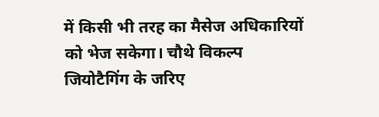में किसी भी तरह का मैसेज अधिकारियों को भेज सकेगा। चौथे विकल्प जियोटैगिंग के जरिए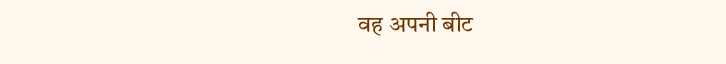वह अपनी बीट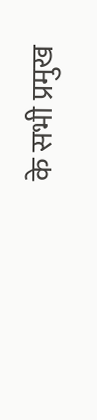के सभी प्रमुख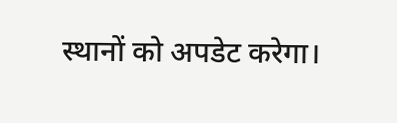स्थानों को अपडेट करेगा।